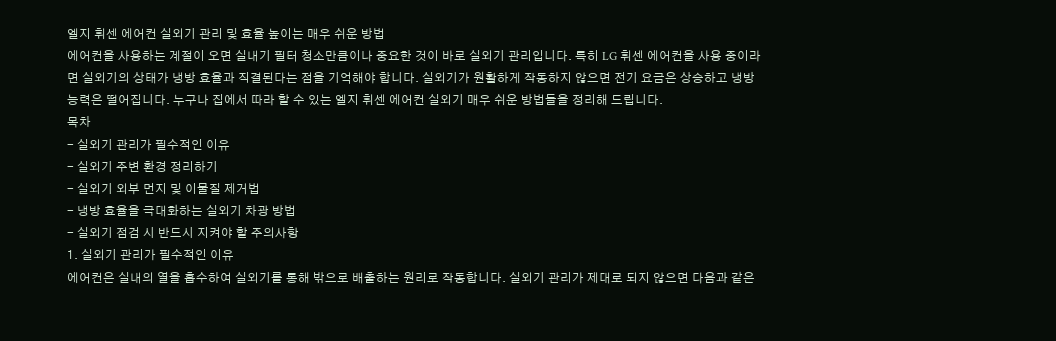엘지 휘센 에어컨 실외기 관리 및 효율 높이는 매우 쉬운 방법
에어컨을 사용하는 계절이 오면 실내기 필터 청소만큼이나 중요한 것이 바로 실외기 관리입니다. 특히 LG 휘센 에어컨을 사용 중이라면 실외기의 상태가 냉방 효율과 직결된다는 점을 기억해야 합니다. 실외기가 원활하게 작동하지 않으면 전기 요금은 상승하고 냉방 능력은 떨어집니다. 누구나 집에서 따라 할 수 있는 엘지 휘센 에어컨 실외기 매우 쉬운 방법들을 정리해 드립니다.
목차
- 실외기 관리가 필수적인 이유
- 실외기 주변 환경 정리하기
- 실외기 외부 먼지 및 이물질 제거법
- 냉방 효율을 극대화하는 실외기 차광 방법
- 실외기 점검 시 반드시 지켜야 할 주의사항
1. 실외기 관리가 필수적인 이유
에어컨은 실내의 열을 흡수하여 실외기를 통해 밖으로 배출하는 원리로 작동합니다. 실외기 관리가 제대로 되지 않으면 다음과 같은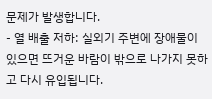문제가 발생합니다.
- 열 배출 저하: 실외기 주변에 장애물이 있으면 뜨거운 바람이 밖으로 나가지 못하고 다시 유입됩니다.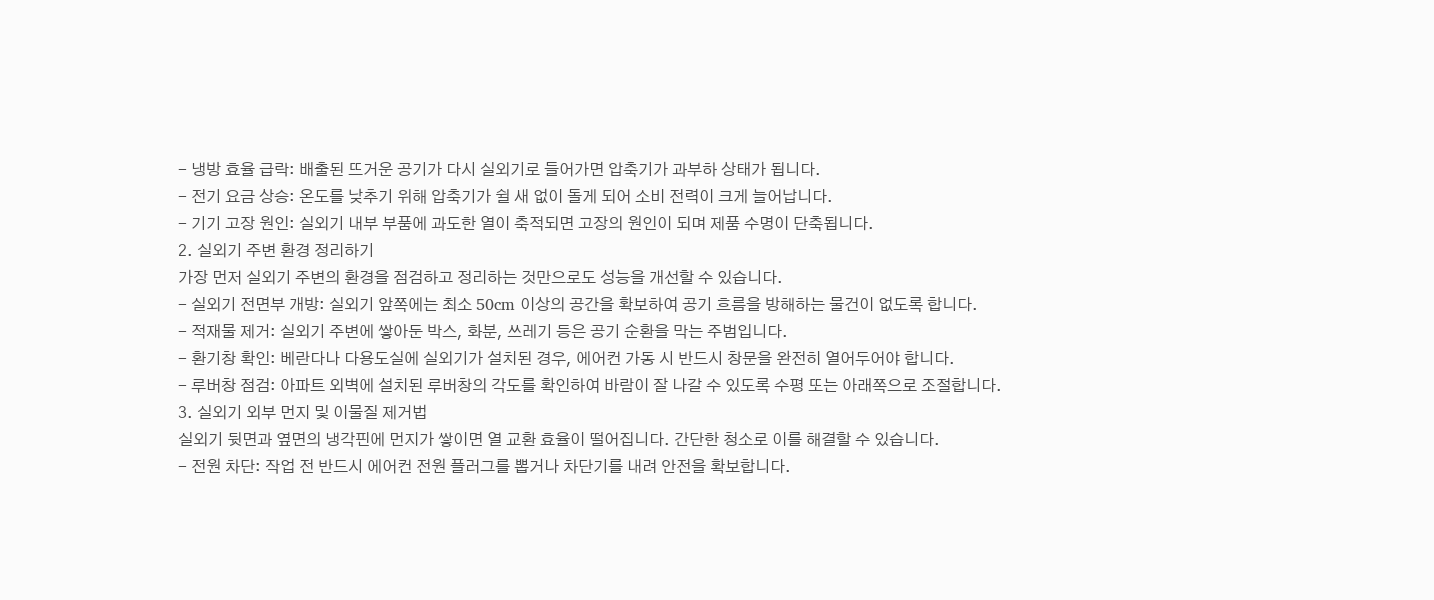- 냉방 효율 급락: 배출된 뜨거운 공기가 다시 실외기로 들어가면 압축기가 과부하 상태가 됩니다.
- 전기 요금 상승: 온도를 낮추기 위해 압축기가 쉴 새 없이 돌게 되어 소비 전력이 크게 늘어납니다.
- 기기 고장 원인: 실외기 내부 부품에 과도한 열이 축적되면 고장의 원인이 되며 제품 수명이 단축됩니다.
2. 실외기 주변 환경 정리하기
가장 먼저 실외기 주변의 환경을 점검하고 정리하는 것만으로도 성능을 개선할 수 있습니다.
- 실외기 전면부 개방: 실외기 앞쪽에는 최소 50cm 이상의 공간을 확보하여 공기 흐름을 방해하는 물건이 없도록 합니다.
- 적재물 제거: 실외기 주변에 쌓아둔 박스, 화분, 쓰레기 등은 공기 순환을 막는 주범입니다.
- 환기창 확인: 베란다나 다용도실에 실외기가 설치된 경우, 에어컨 가동 시 반드시 창문을 완전히 열어두어야 합니다.
- 루버창 점검: 아파트 외벽에 설치된 루버창의 각도를 확인하여 바람이 잘 나갈 수 있도록 수평 또는 아래쪽으로 조절합니다.
3. 실외기 외부 먼지 및 이물질 제거법
실외기 뒷면과 옆면의 냉각핀에 먼지가 쌓이면 열 교환 효율이 떨어집니다. 간단한 청소로 이를 해결할 수 있습니다.
- 전원 차단: 작업 전 반드시 에어컨 전원 플러그를 뽑거나 차단기를 내려 안전을 확보합니다.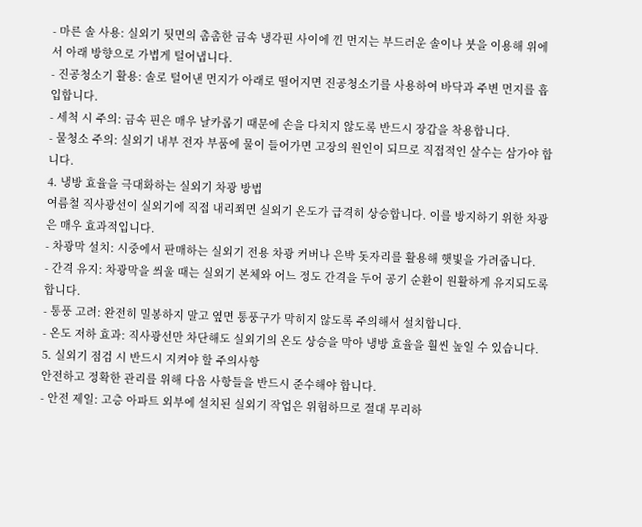- 마른 솔 사용: 실외기 뒷면의 촘촘한 금속 냉각핀 사이에 낀 먼지는 부드러운 솔이나 붓을 이용해 위에서 아래 방향으로 가볍게 털어냅니다.
- 진공청소기 활용: 솔로 털어낸 먼지가 아래로 떨어지면 진공청소기를 사용하여 바닥과 주변 먼지를 흡입합니다.
- 세척 시 주의: 금속 핀은 매우 날카롭기 때문에 손을 다치지 않도록 반드시 장갑을 착용합니다.
- 물청소 주의: 실외기 내부 전자 부품에 물이 들어가면 고장의 원인이 되므로 직접적인 살수는 삼가야 합니다.
4. 냉방 효율을 극대화하는 실외기 차광 방법
여름철 직사광선이 실외기에 직접 내리쬐면 실외기 온도가 급격히 상승합니다. 이를 방지하기 위한 차광은 매우 효과적입니다.
- 차광막 설치: 시중에서 판매하는 실외기 전용 차광 커버나 은박 돗자리를 활용해 햇빛을 가려줍니다.
- 간격 유지: 차광막을 씌울 때는 실외기 본체와 어느 정도 간격을 두어 공기 순환이 원활하게 유지되도록 합니다.
- 통풍 고려: 완전히 밀봉하지 말고 옆면 통풍구가 막히지 않도록 주의해서 설치합니다.
- 온도 저하 효과: 직사광선만 차단해도 실외기의 온도 상승을 막아 냉방 효율을 훨씬 높일 수 있습니다.
5. 실외기 점검 시 반드시 지켜야 할 주의사항
안전하고 정확한 관리를 위해 다음 사항들을 반드시 준수해야 합니다.
- 안전 제일: 고층 아파트 외부에 설치된 실외기 작업은 위험하므로 절대 무리하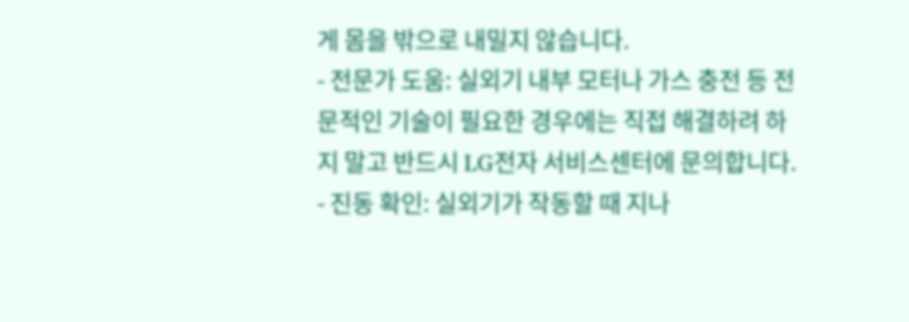게 몸을 밖으로 내밀지 않습니다.
- 전문가 도움: 실외기 내부 모터나 가스 충전 등 전문적인 기술이 필요한 경우에는 직접 해결하려 하지 말고 반드시 LG전자 서비스센터에 문의합니다.
- 진동 확인: 실외기가 작동할 때 지나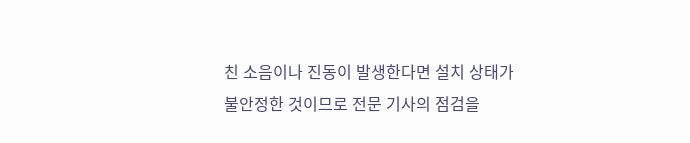친 소음이나 진동이 발생한다면 설치 상태가 불안정한 것이므로 전문 기사의 점검을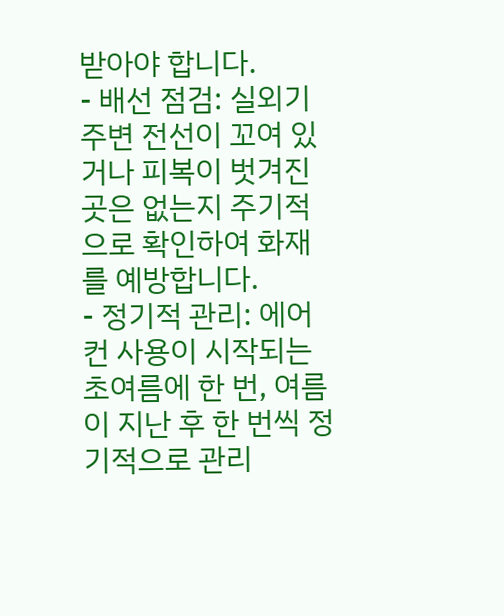받아야 합니다.
- 배선 점검: 실외기 주변 전선이 꼬여 있거나 피복이 벗겨진 곳은 없는지 주기적으로 확인하여 화재를 예방합니다.
- 정기적 관리: 에어컨 사용이 시작되는 초여름에 한 번, 여름이 지난 후 한 번씩 정기적으로 관리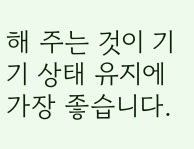해 주는 것이 기기 상태 유지에 가장 좋습니다.